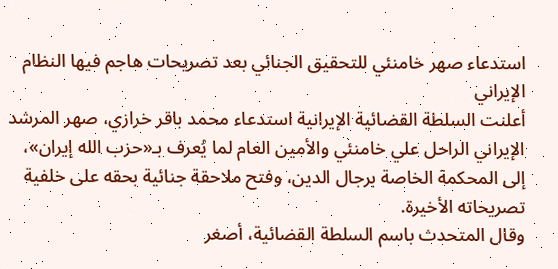استدعاء صهر خامنئي للتحقيق الجنائي بعد تصريحات هاجم فيها النظام الإيراني
أعلنت السلطة القضائية الإيرانية استدعاء محمد باقر خرازي، صهر المرشد الإيراني الراحل علي خامنئي والأمين العام لما يُعرف بـ«حزب الله إيران»، إلى المحكمة الخاصة برجال الدين، وفتح ملاحقة جنائية بحقه على خلفية تصريحاته الأخيرة.
وقال المتحدث باسم السلطة القضائية، أصغر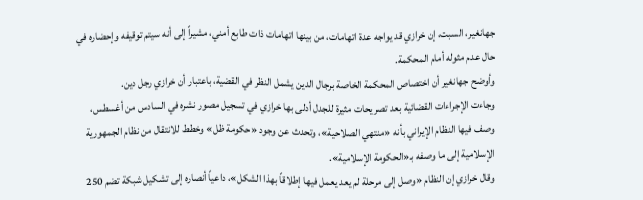جهانغير، السبت، إن خرازي قد يواجه عدة اتهامات، من بينها اتهامات ذات طابع أمني، مشيراً إلى أنه سيتم توقيفه وإحضاره في حال عدم مثوله أمام المحكمة.
وأوضح جهانغير أن اختصاص المحكمة الخاصة برجال الدين يشمل النظر في القضية، باعتبار أن خرازي رجل دين.
وجاءت الإجراءات القضائية بعد تصريحات مثيرة للجدل أدلى بها خرازي في تسجيل مصور نشره في السادس من أغسطس، وصف فيها النظام الإيراني بأنه «منتهي الصلاحية»، وتحدث عن وجود «حكومة ظل» وخطط للانتقال من نظام الجمهورية الإسلامية إلى ما وصفه بـ«الحكومة الإسلامية».
وقال خرازي إن النظام «وصل إلى مرحلة لم يعد يعمل فيها إطلاقاً بهذا الشكل»، داعياً أنصاره إلى تشكيل شبكة تضم 250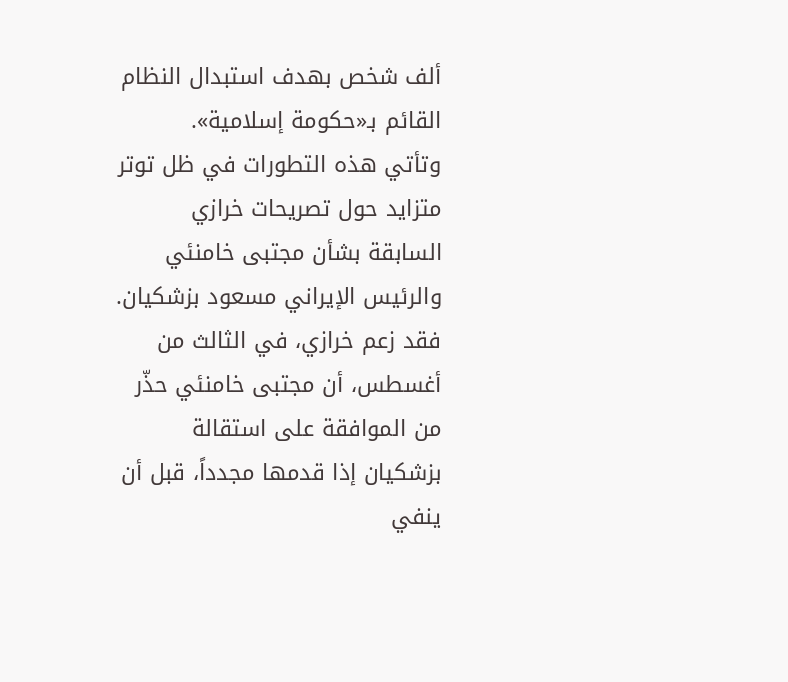ألف شخص بهدف استبدال النظام القائم بـ«حكومة إسلامية».
وتأتي هذه التطورات في ظل توتر متزايد حول تصريحات خرازي السابقة بشأن مجتبى خامنئي والرئيس الإيراني مسعود بزشكيان. فقد زعم خرازي، في الثالث من أغسطس، أن مجتبى خامنئي حذّر من الموافقة على استقالة بزشكيان إذا قدمها مجدداً، قبل أن ينفي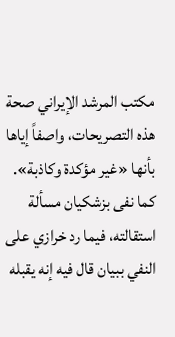مكتب المرشد الإيراني صحة هذه التصريحات، واصفاً إياها بأنها «غير مؤكدة وكاذبة».
كما نفى بزشكيان مسألة استقالته، فيما رد خرازي على النفي ببيان قال فيه إنه يقبله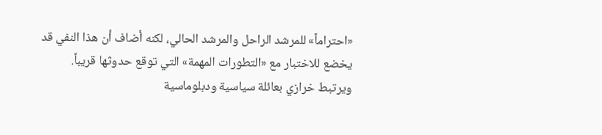«احتراماً» للمرشد الراحل والمرشد الحالي، لكنه أضاف أن هذا النفي قد يخضع للاختبار مع «التطورات المهمة» التي توقع حدوثها قريباً.
ويرتبط خرازي بعائلة سياسية ودبلوماسية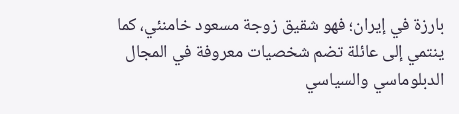بارزة في إيران؛ فهو شقيق زوجة مسعود خامنئي، كما ينتمي إلى عائلة تضم شخصيات معروفة في المجال الدبلوماسي والسياسي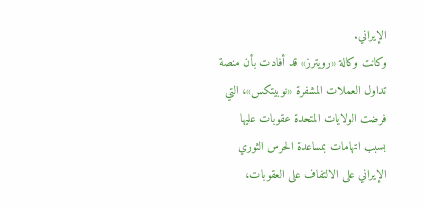الإيراني.
وكانت وكالة «رويترز» قد أفادت بأن منصة تداول العملات المشفرة «نوبیتکس»، التي فرضت الولايات المتحدة عقوبات عليها بسبب اتهامات بمساعدة الحرس الثوري الإيراني على الالتفاف على العقوبات،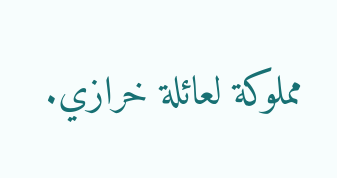مملوكة لعائلة خرازي.